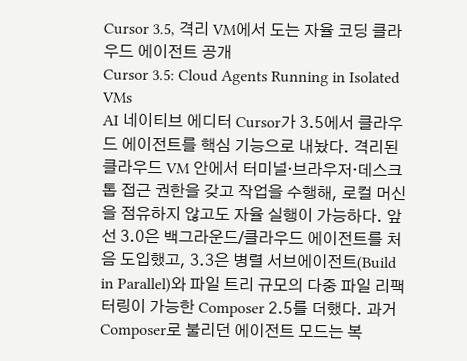Cursor 3.5, 격리 VM에서 도는 자율 코딩 클라우드 에이전트 공개
Cursor 3.5: Cloud Agents Running in Isolated VMs
AI 네이티브 에디터 Cursor가 3.5에서 클라우드 에이전트를 핵심 기능으로 내놨다. 격리된 클라우드 VM 안에서 터미널·브라우저·데스크톱 접근 권한을 갖고 작업을 수행해, 로컬 머신을 점유하지 않고도 자율 실행이 가능하다. 앞선 3.0은 백그라운드/클라우드 에이전트를 처음 도입했고, 3.3은 병렬 서브에이전트(Build in Parallel)와 파일 트리 규모의 다중 파일 리팩터링이 가능한 Composer 2.5를 더했다. 과거 Composer로 불리던 에이전트 모드는 복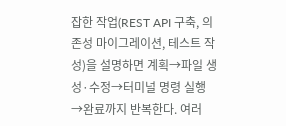잡한 작업(REST API 구축, 의존성 마이그레이션, 테스트 작성)을 설명하면 계획→파일 생성·수정→터미널 명령 실행→완료까지 반복한다. 여러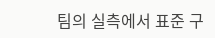팀의 실측에서 표준 구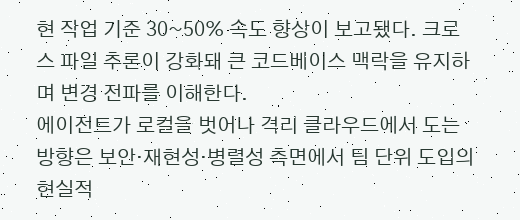현 작업 기준 30~50% 속도 향상이 보고됐다. 크로스 파일 추론이 강화돼 큰 코드베이스 맥락을 유지하며 변경 전파를 이해한다.
에이전트가 로컬을 벗어나 격리 클라우드에서 도는 방향은 보안·재현성·병렬성 측면에서 팀 단위 도입의 현실적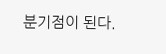분기점이 된다.